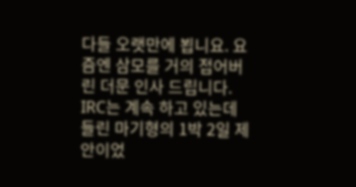다들 오랫만에 뵙니요. 요즘엔 삼모를 거의 접어버린 더문 인사 드립니다.
IRC는 계속 하고 있는데 들린 마기형의 1박 2일 제안이었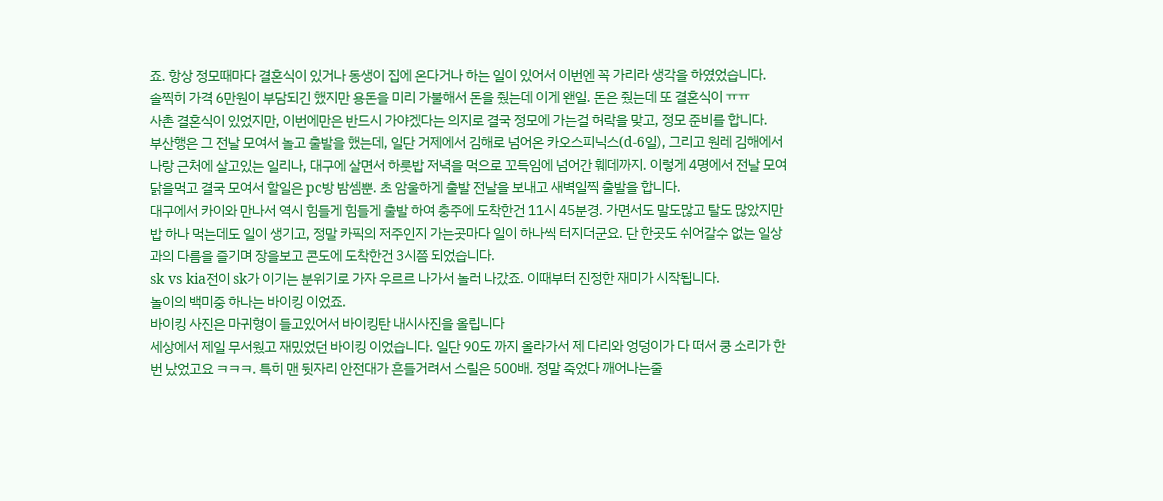죠. 항상 정모때마다 결혼식이 있거나 동생이 집에 온다거나 하는 일이 있어서 이번엔 꼭 가리라 생각을 하였었습니다.
솔찍히 가격 6만원이 부담되긴 했지만 용돈을 미리 가불해서 돈을 줬는데 이게 왠일. 돈은 줬는데 또 결혼식이 ㅠㅠ
사촌 결혼식이 있었지만, 이번에만은 반드시 가야겠다는 의지로 결국 정모에 가는걸 허락을 맞고, 정모 준비를 합니다.
부산행은 그 전날 모여서 놀고 출발을 했는데, 일단 거제에서 김해로 넘어온 카오스피닉스(d-6일), 그리고 원레 김해에서 나랑 근처에 살고있는 일리나, 대구에 살면서 하룻밥 저녁을 먹으로 꼬득임에 넘어간 훼데까지. 이렇게 4명에서 전날 모여 닭을먹고 결국 모여서 할일은 pc방 밤셈뿐. 초 암울하게 출발 전날을 보내고 새벽일찍 출발을 합니다.
대구에서 카이와 만나서 역시 힘들게 힘들게 출발 하여 충주에 도착한건 11시 45분경. 가면서도 말도많고 탈도 많았지만 밥 하나 먹는데도 일이 생기고, 정말 카픽의 저주인지 가는곳마다 일이 하나씩 터지더군요. 단 한곳도 쉬어갈수 없는 일상과의 다름을 즐기며 장을보고 콘도에 도착한건 3시쯤 되었습니다.
sk vs kia전이 sk가 이기는 분위기로 가자 우르르 나가서 놀러 나갔죠. 이때부터 진정한 재미가 시작됩니다.
놀이의 백미중 하나는 바이킹 이었죠.
바이킹 사진은 마귀형이 들고있어서 바이킹탄 내시사진을 올립니다
세상에서 제일 무서웠고 재밌었던 바이킹 이었습니다. 일단 90도 까지 올라가서 제 다리와 엉덩이가 다 떠서 쿵 소리가 한번 났었고요 ㅋㅋㅋ. 특히 맨 뒷자리 안전대가 흔들거려서 스릴은 500배. 정말 죽었다 깨어나는줄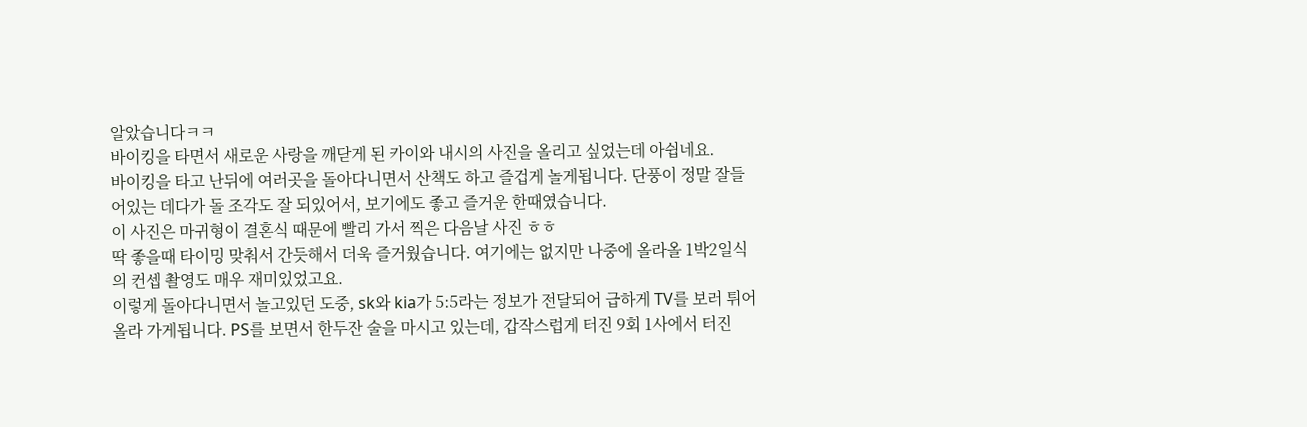알았습니다ㅋㅋ
바이킹을 타면서 새로운 사랑을 깨닫게 된 카이와 내시의 사진을 올리고 싶었는데 아쉽네요.
바이킹을 타고 난뒤에 여러곳을 돌아다니면서 산책도 하고 즐겁게 놀게됩니다. 단풍이 정말 잘들어있는 데다가 돌 조각도 잘 되있어서, 보기에도 좋고 즐거운 한때였습니다.
이 사진은 마귀형이 결혼식 때문에 빨리 가서 찍은 다음날 사진 ㅎㅎ
딱 좋을때 타이밍 맞춰서 간듯해서 더욱 즐거웠습니다. 여기에는 없지만 나중에 올라올 1박2일식의 컨셉 촬영도 매우 재미있었고요.
이렇게 돌아다니면서 놀고있던 도중, sk와 kia가 5:5라는 정보가 전달되어 급하게 TV를 보러 튀어 올라 가게됩니다. PS를 보면서 한두잔 술을 마시고 있는데, 갑작스럽게 터진 9회 1사에서 터진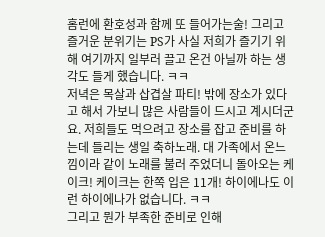홈런에 환호성과 함께 또 들어가는술! 그리고 즐거운 분위기는 PS가 사실 저희가 즐기기 위해 여기까지 일부러 끌고 온건 아닐까 하는 생각도 들게 했습니다. ㅋㅋ
저녁은 목살과 삽겹살 파티! 밖에 장소가 있다고 해서 가보니 많은 사람들이 드시고 계시더군요. 저희들도 먹으려고 장소를 잡고 준비를 하는데 들리는 생일 축하노래. 대 가족에서 온느낌이라 같이 노래를 불러 주었더니 돌아오는 케이크! 케이크는 한쪽 입은 11개! 하이에나도 이런 하이에나가 없습니다. ㅋㅋ
그리고 뭔가 부족한 준비로 인해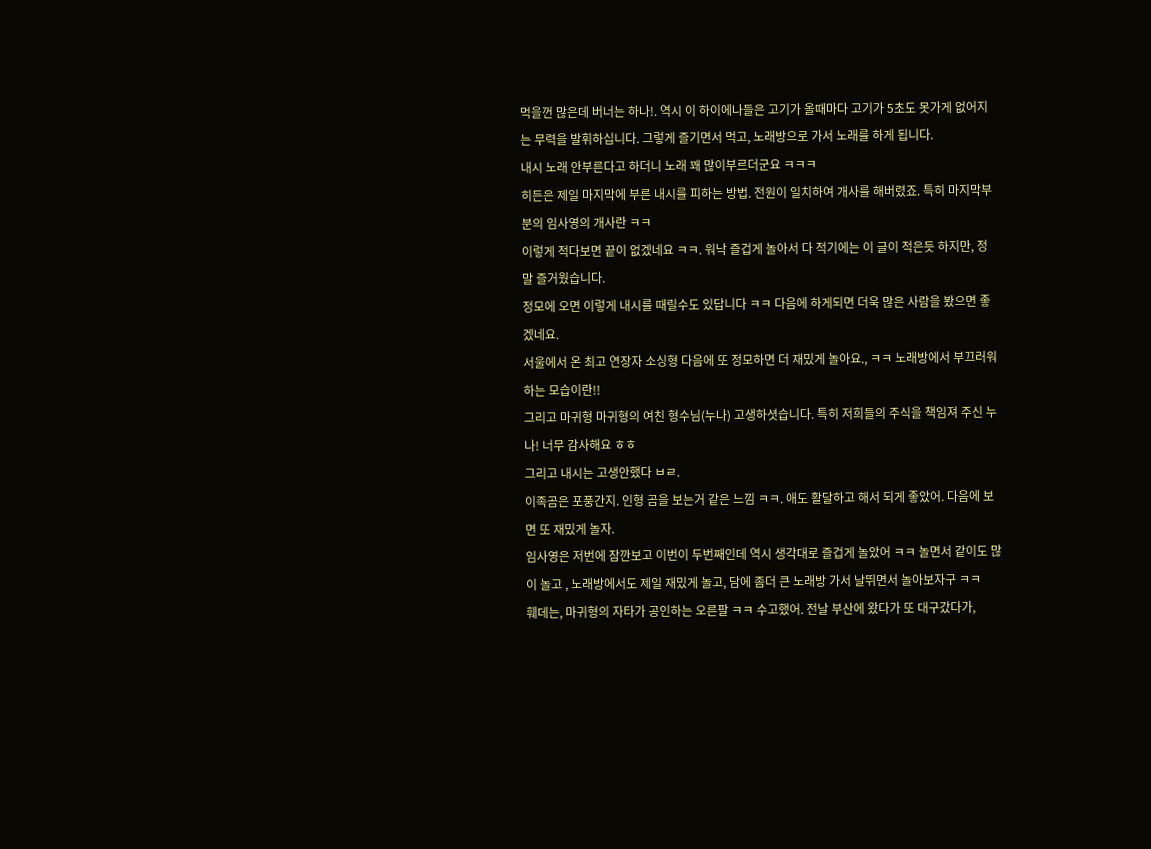먹을껀 많은데 버너는 하나!. 역시 이 하이에나들은 고기가 올때마다 고기가 5초도 못가게 없어지는 무력을 발휘하십니다. 그렇게 즐기면서 먹고, 노래방으로 가서 노래를 하게 됩니다.
내시 노래 안부른다고 하더니 노래 꽤 많이부르더군요 ㅋㅋㅋ
히든은 제일 마지막에 부른 내시를 피하는 방법. 전원이 일치하여 개사를 해버렸죠. 특히 마지막부분의 임사영의 개사란 ㅋㅋ
이렇게 적다보면 끝이 없겠네요 ㅋㅋ. 워낙 즐겁게 놀아서 다 적기에는 이 글이 적은듯 하지만, 정말 즐거웠습니다.
정모에 오면 이렇게 내시를 때릴수도 있답니다 ㅋㅋ 다음에 하게되면 더욱 많은 사람을 봤으면 좋겠네요.
서울에서 온 최고 연장자 소싱형 다음에 또 정모하면 더 재밌게 놀아요., ㅋㅋ 노래방에서 부끄러워 하는 모습이란!!
그리고 마귀형 마귀형의 여친 형수님(누나) 고생하셧습니다. 특히 저희들의 주식을 책임져 주신 누나! 너무 감사해요 ㅎㅎ
그리고 내시는 고생안했다 ㅂㄹ.
이족곰은 포풍간지. 인형 곰을 보는거 같은 느낌 ㅋㅋ. 애도 활달하고 해서 되게 좋았어. 다음에 보면 또 재밌게 놀자.
임사영은 저번에 잠깐보고 이번이 두번째인데 역시 생각대로 즐겁게 놀았어 ㅋㅋ 놀면서 같이도 많이 놀고 , 노래방에서도 제일 재밌게 놀고, 담에 좀더 큰 노래방 가서 날뛰면서 놀아보자구 ㅋㅋ
훼데는, 마귀형의 자타가 공인하는 오른팔 ㅋㅋ 수고했어. 전날 부산에 왔다가 또 대구갔다가,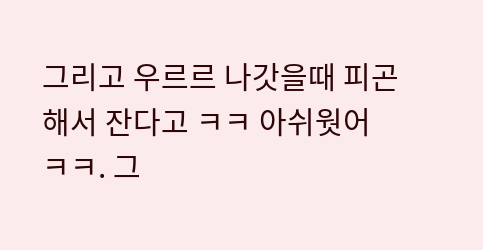그리고 우르르 나갓을때 피곤해서 잔다고 ㅋㅋ 아쉬웟어 ㅋㅋ. 그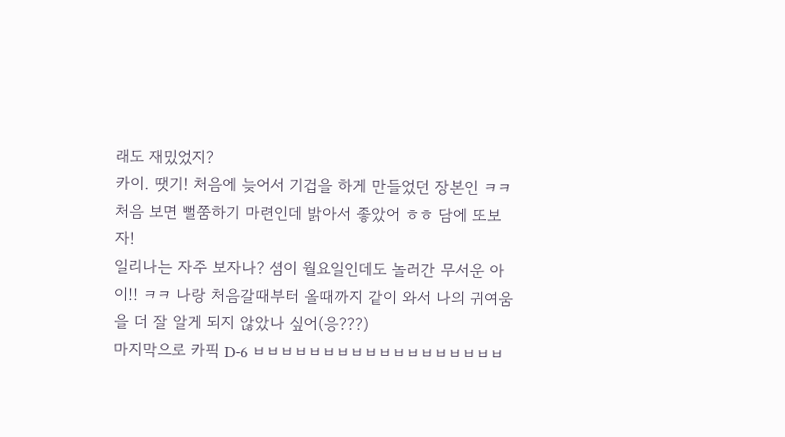래도 재밌었지?
카이. 땟기! 처음에 늦어서 기겁을 하게 만들었던 장본인 ㅋㅋ 처음 보면 뻘쭘하기 마련인데 밝아서 좋았어 ㅎㅎ 담에 또보자!
일리나는 자주 보자나? 셤이 월요일인데도 놀러간 무서운 아이!! ㅋㅋ 나랑 처음갈때부터 올때까지 같이 와서 나의 귀여움을 더 잘 알게 되지 않았나 싶어(응???)
마지막으로 카픽 D-6 ㅂㅂㅂㅂㅂㅂㅂㅂㅂㅂㅂㅂㅂㅂㅂㅂㅂㅂ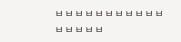ㅂㅂㅂㅂㅂㅂㅂㅂㅂㅂㅂㅂㅂㅂㅂㅂ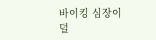바이킹 심장이 덜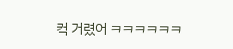컥 거렸어 ㅋㅋㅋㅋㅋㅋ